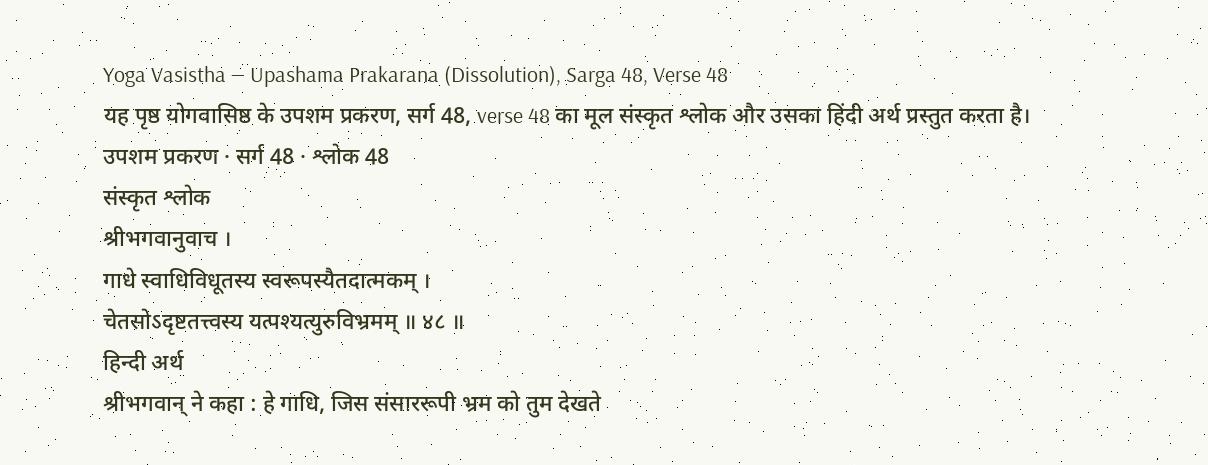Yoga Vasistha — Upashama Prakarana (Dissolution), Sarga 48, Verse 48
यह पृष्ठ योगवासिष्ठ के उपशम प्रकरण, सर्ग 48, verse 48 का मूल संस्कृत श्लोक और उसका हिंदी अर्थ प्रस्तुत करता है।
उपशम प्रकरण · सर्ग 48 · श्लोक 48
संस्कृत श्लोक
श्रीभगवानुवाच ।
गाधे स्वाधिविधूतस्य स्वरूपस्यैतदात्मकम् ।
चेतसोऽदृष्टतत्त्वस्य यत्पश्यत्युरुविभ्रमम् ॥ ४८ ॥
हिन्दी अर्थ
श्रीभगवान् ने कहा : हे गाधि, जिस संसाररूपी भ्रम को तुम देखते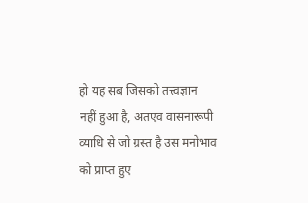हो यह सब जिसको तत्त्वज्ञान
नहीं हुआ है, अतएव वासनारूपी व्याधि से जो ग्रस्त है उस मनोभाव को प्राप्त हुए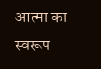आत्मा का स्वरूप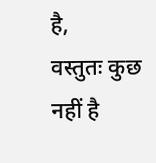है,
वस्तुतः कुछ नहीं है